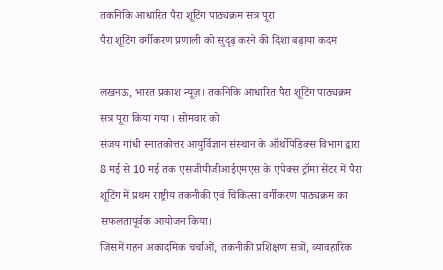तकनिकि आधारित पैरा शूटिंग पाठ्यक्रम सत्र पूरा
पैरा शूटिंग वर्गीकरण प्रणाली को सुदृढ़ करने की दिशा बढ़ाया कदम

लखनऊ, भारत प्रकाश न्यूज़। तकनिकि आधारित पैरा शूटिंग पाठ्यक्रम सत्र पूरा किया गया । सोमवार को
संजय गांधी स्नातकोत्तर आयुर्विज्ञान संस्थान के ऑर्थोपेडिक्स विभाग द्वारा 8 मई से 10 मई तक एसजीपीजीआईएमएस के एपेक्स ट्रॉमा सेंटर में पैरा शूटिंग में प्रथम राष्ट्रीय तकनीकी एवं चिकित्सा वर्गीकरण पाठ्यक्रम का सफलतापूर्वक आयोजन किया।
जिसमें गहन अकादमिक चर्चाओं, तकनीकी प्रशिक्षण सत्रों, व्यावहारिक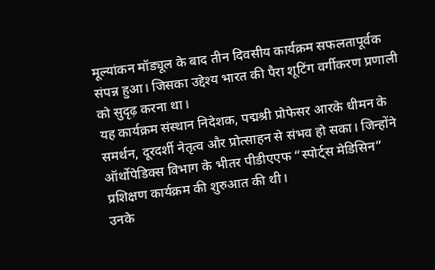मूल्यांकन मॉड्यूल के बाद तीन दिवसीय कार्यक्रम सफलतापूर्वक संपन्न हुआ। जिसका उद्देश्य भारत की पैरा शूटिंग वर्गीकरण प्रणाली को सुदृढ़ करना था।
यह कार्यक्रम संस्थान निदेशक, पद्मश्री प्रोफेसर आरके धीमन के समर्थन, दूरदर्शी नेतृत्व और प्रोत्साहन से संभव हो सका। जिन्होंने ऑर्थोपेडिक्स विभाग के भीतर पीडीएएफ “स्पोर्ट्स मेडिसिन” प्रशिक्षण कार्यक्रम की शुरुआत की थी।
उनके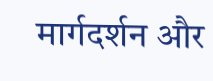मार्गदर्शन और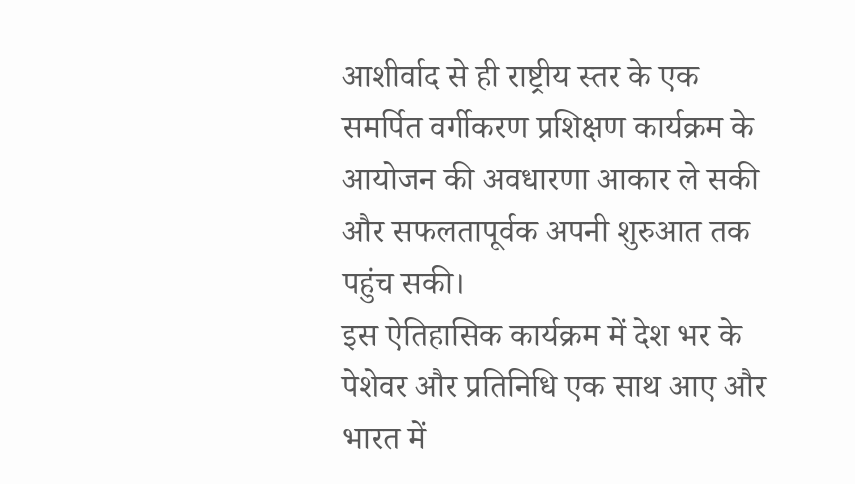आशीर्वाद से ही राष्ट्रीय स्तर के एक समर्पित वर्गीकरण प्रशिक्षण कार्यक्रम के आयोजन की अवधारणा आकार ले सकी और सफलतापूर्वक अपनी शुरुआत तक पहुंच सकी।
इस ऐतिहासिक कार्यक्रम में देश भर के पेशेवर और प्रतिनिधि एक साथ आए और भारत में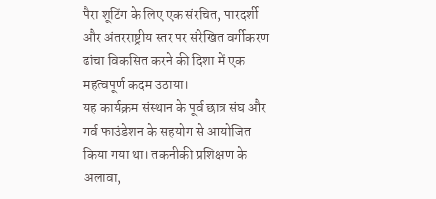पैरा शूटिंग के लिए एक संरचित, पारदर्शी और अंतरराष्ट्रीय स्तर पर संरेखित वर्गीकरण ढांचा विकसित करने की दिशा में एक महत्वपूर्ण कदम उठाया।
यह कार्यक्रम संस्थान के पूर्व छात्र संघ और गर्व फाउंडेशन के सहयोग से आयोजित किया गया था। तकनीकी प्रशिक्षण के अलावा,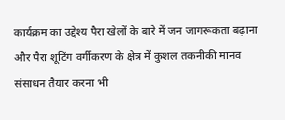कार्यक्रम का उद्देश्य पैरा खेलों के बारे में जन जागरूकता बढ़ाना और पैरा शूटिंग वर्गीकरण के क्षेत्र में कुशल तकनीकी मानव संसाधन तैयार करना भी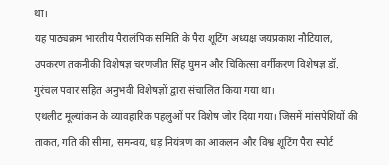था।
यह पाठ्यक्रम भारतीय पैरालंपिक समिति के पैरा शूटिंग अध्यक्ष जयप्रकाश नौटियाल, उपकरण तकनीकी विशेषज्ञ चरणजीत सिंह घुमन और चिकित्सा वर्गीकरण विशेषज्ञ डॉ. गुरंचल पवार सहित अनुभवी विशेषज्ञों द्वारा संचालित किया गया था।
एथलीट मूल्यांकन के व्यावहारिक पहलुओं पर विशेष जोर दिया गया। जिसमें मांसपेशियों की ताकत, गति की सीमा, समन्वय, धड़ नियंत्रण का आकलन और विश्व शूटिंग पैरा स्पोर्ट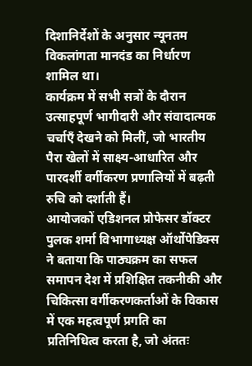दिशानिर्देशों के अनुसार न्यूनतम विकलांगता मानदंड का निर्धारण शामिल था।
कार्यक्रम में सभी सत्रों के दौरान उत्साहपूर्ण भागीदारी और संवादात्मक चर्चाएँ देखने को मिलीं, जो भारतीय पैरा खेलों में साक्ष्य-आधारित और पारदर्शी वर्गीकरण प्रणालियों में बढ़ती रुचि को दर्शाती हैं।
आयोजकों एडिशनल प्रोफेसर डॉक्टर पुलक शर्मा विभागाध्यक्ष ऑर्थोपेडिक्स ने बताया कि पाठ्यक्रम का सफल समापन देश में प्रशिक्षित तकनीकी और चिकित्सा वर्गीकरणकर्ताओं के विकास में एक महत्वपूर्ण प्रगति का
प्रतिनिधित्व करता है, जो अंततः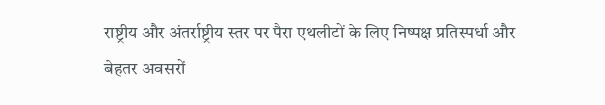राष्ट्रीय और अंतर्राष्ट्रीय स्तर पर पैरा एथलीटों के लिए निष्पक्ष प्रतिस्पर्धा और बेहतर अवसरों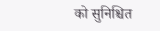को सुनिश्चित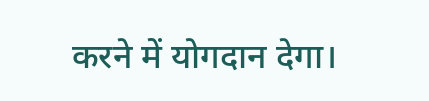करने में योगदान देगा।